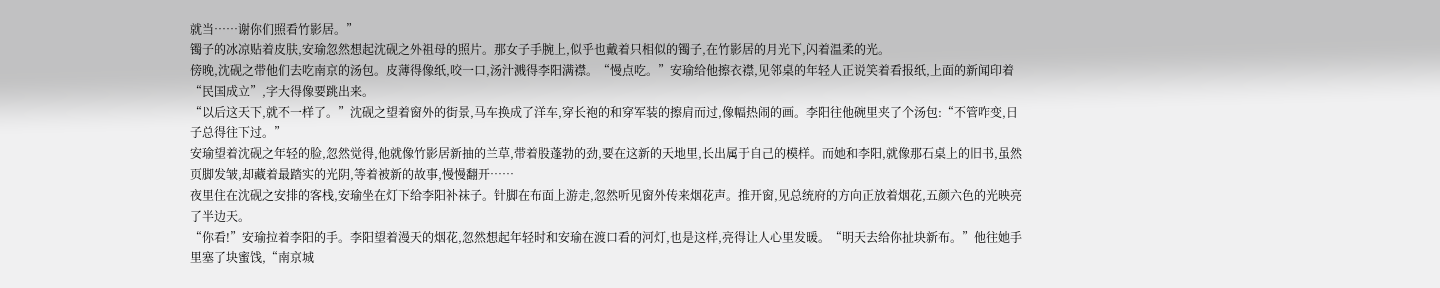就当……谢你们照看竹影居。”
镯子的冰凉贴着皮肤,安瑜忽然想起沈砚之外祖母的照片。那女子手腕上,似乎也戴着只相似的镯子,在竹影居的月光下,闪着温柔的光。
傍晚,沈砚之带他们去吃南京的汤包。皮薄得像纸,咬一口,汤汁溅得李阳满襟。“慢点吃。”安瑜给他擦衣襟,见邻桌的年轻人正说笑着看报纸,上面的新闻印着“民国成立”,字大得像要跳出来。
“以后这天下,就不一样了。”沈砚之望着窗外的街景,马车换成了洋车,穿长袍的和穿军装的擦肩而过,像幅热闹的画。李阳往他碗里夹了个汤包:“不管咋变,日子总得往下过。”
安瑜望着沈砚之年轻的脸,忽然觉得,他就像竹影居新抽的兰草,带着股蓬勃的劲,要在这新的天地里,长出属于自己的模样。而她和李阳,就像那石桌上的旧书,虽然页脚发皱,却藏着最踏实的光阴,等着被新的故事,慢慢翻开……
夜里住在沈砚之安排的客栈,安瑜坐在灯下给李阳补袜子。针脚在布面上游走,忽然听见窗外传来烟花声。推开窗,见总统府的方向正放着烟花,五颜六色的光映亮了半边天。
“你看!”安瑜拉着李阳的手。李阳望着漫天的烟花,忽然想起年轻时和安瑜在渡口看的河灯,也是这样,亮得让人心里发暖。“明天去给你扯块新布。”他往她手里塞了块蜜饯,“南京城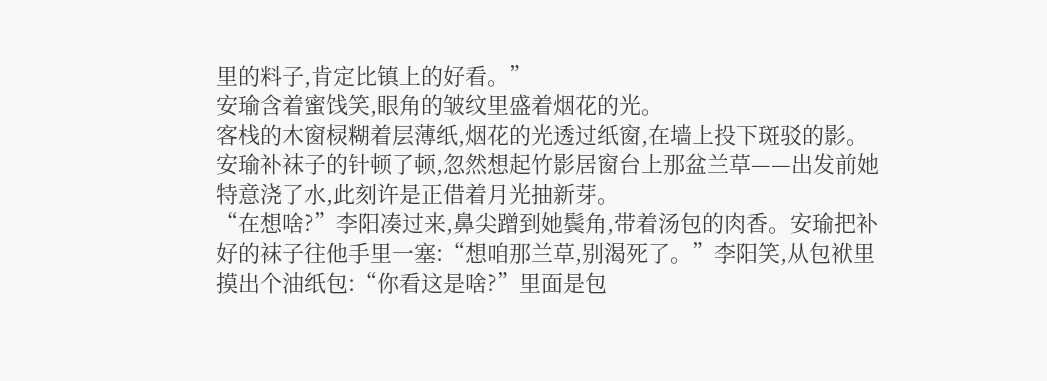里的料子,肯定比镇上的好看。”
安瑜含着蜜饯笑,眼角的皱纹里盛着烟花的光。
客栈的木窗棂糊着层薄纸,烟花的光透过纸窗,在墙上投下斑驳的影。安瑜补袜子的针顿了顿,忽然想起竹影居窗台上那盆兰草——出发前她特意浇了水,此刻许是正借着月光抽新芽。
“在想啥?”李阳凑过来,鼻尖蹭到她鬓角,带着汤包的肉香。安瑜把补好的袜子往他手里一塞:“想咱那兰草,别渴死了。”李阳笑,从包袱里摸出个油纸包:“你看这是啥?”里面是包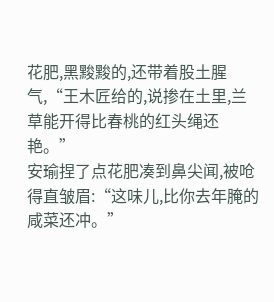花肥,黑黢黢的,还带着股土腥气,“王木匠给的,说掺在土里,兰草能开得比春桃的红头绳还艳。”
安瑜捏了点花肥凑到鼻尖闻,被呛得直皱眉:“这味儿,比你去年腌的咸菜还冲。”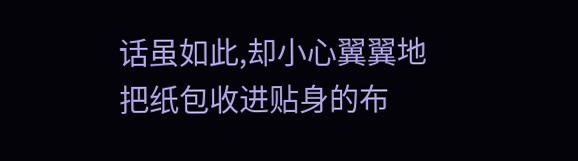话虽如此,却小心翼翼地把纸包收进贴身的布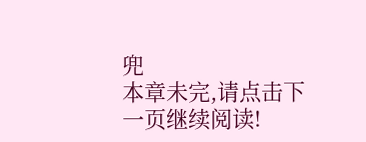兜
本章未完,请点击下一页继续阅读!